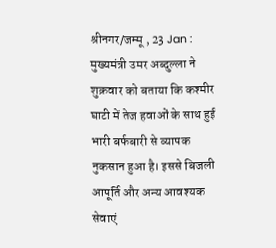श्रीनगर/जम्मू , 23 Jan : मुख्यमंत्री उमर अब्दुल्ला ने शुक्रवार को बताया कि कश्मीर घाटी में तेज हवाओं के साथ हुई भारी बर्फबारी से व्यापक नुकसान हुआ है। इससे बिजली आपूर्ति और अन्य आवश्यक सेवाएं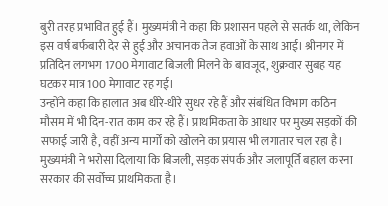बुरी तरह प्रभावित हुई हैं। मुख्यमंत्री ने कहा कि प्रशासन पहले से सतर्क था, लेकिन इस वर्ष बर्फबारी देर से हुई और अचानक तेज हवाओं के साथ आई। श्रीनगर में प्रतिदिन लगभग 1700 मेगावाट बिजली मिलने के बावजूद, शुक्रवार सुबह यह घटकर मात्र 100 मेगावाट रह गई।
उन्होंने कहा कि हालात अब धीरे-धीरे सुधर रहे हैं और संबंधित विभाग कठिन मौसम में भी दिन-रात काम कर रहे हैं। प्राथमिकता के आधार पर मुख्य सड़कों की सफाई जारी है, वहीं अन्य मार्गों को खोलने का प्रयास भी लगातार चल रहा है। मुख्यमंत्री ने भरोसा दिलाया कि बिजली, सड़क संपर्क और जलापूर्ति बहाल करना सरकार की सर्वोच्च प्राथमिकता है।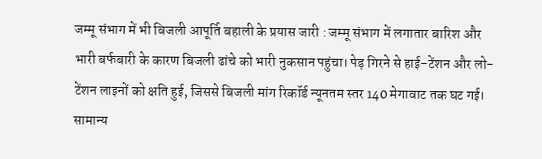जम्मू संभाग में भी बिजली आपूर्ति बहाली के प्रयास जारी : जम्मू संभाग में लगातार बारिश और भारी बर्फबारी के कारण बिजली ढांचे को भारी नुकसान पहुंचा। पेड़ गिरने से हाई-टेंशन और लो-टेंशन लाइनों को क्षति हुई, जिससे बिजली मांग रिकॉर्ड न्यूनतम स्तर 140 मेगावाट तक घट गई। सामान्य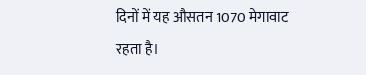दिनों में यह औसतन 1070 मेगावाट रहता है।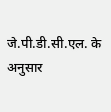जे.पी.डी.सी.एल. के अनुसार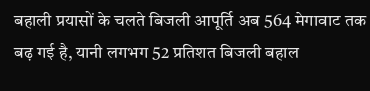बहाली प्रयासों के चलते बिजली आपूर्ति अब 564 मेगावाट तक बढ़ गई है, यानी लगभग 52 प्रतिशत बिजली बहाल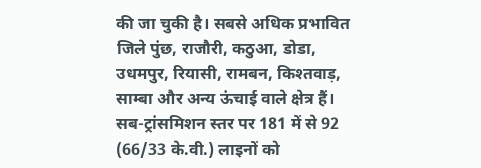की जा चुकी है। सबसे अधिक प्रभावित जिले पुंछ, राजौरी, कठुआ, डोडा, उधमपुर, रियासी, रामबन, किश्तवाड़, साम्बा और अन्य ऊंचाई वाले क्षेत्र हैं।
सब-ट्रांसमिशन स्तर पर 181 में से 92 (66/33 के.वी.) लाइनों को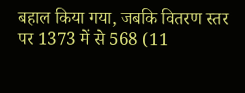बहाल किया गया, जबकि वितरण स्तर पर 1373 में से 568 (11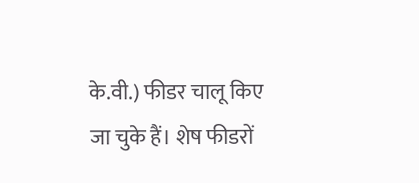के.वी.) फीडर चालू किए जा चुके हैं। शेष फीडरों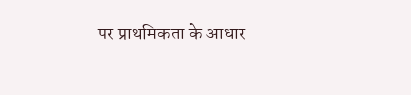पर प्राथमिकता के आधार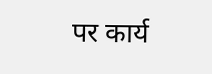पर कार्य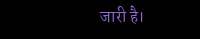जारी है।